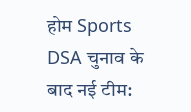होम Sports DSA चुनाव के बाद नई टीम: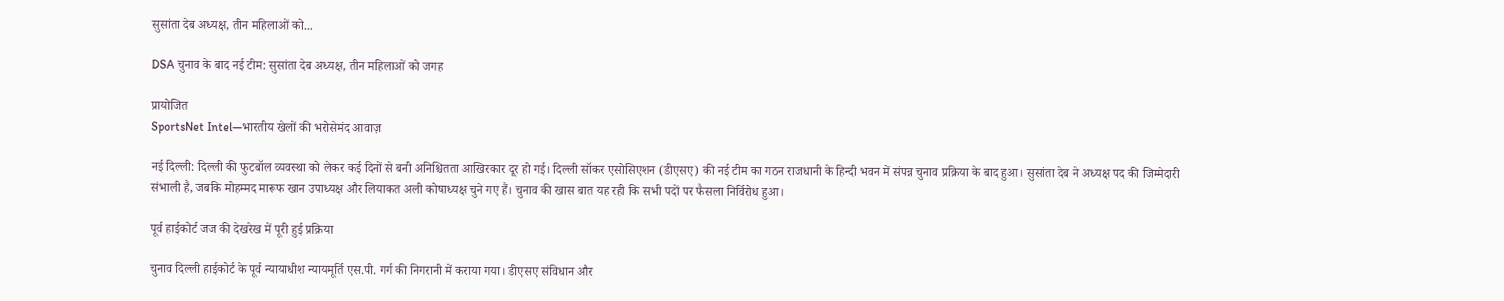सुसांता देब अध्यक्ष, तीन महिलाओं को...

DSA चुनाव के बाद नई टीम: सुसांता देब अध्यक्ष, तीन महिलाओं को जगह

प्रायोजित
SportsNet Intel—भारतीय खेलों की भरोसेमंद आवाज़

नई दिल्ली: दिल्ली की फुटबॉल व्यवस्था को लेकर कई दिनों से बनी अनिश्चितता आखिरकार दूर हो गई। दिल्ली सॉकर एसोसिएशन (डीएसए) की नई टीम का गठन राजधानी के हिन्दी भवन में संपन्न चुनाव प्रक्रिया के बाद हुआ। सुसांता देब ने अध्यक्ष पद की जिम्मेदारी संभाली है, जबकि मोहम्मद मारूफ खान उपाध्यक्ष और लियाकत अली कोषाध्यक्ष चुने गए हैं। चुनाव की खास बात यह रही कि सभी पदों पर फैसला निर्विरोध हुआ।

पूर्व हाईकोर्ट जज की देखरेख में पूरी हुई प्रक्रिया

चुनाव दिल्ली हाईकोर्ट के पूर्व न्यायाधीश न्यायमूर्ति एस.पी. गर्ग की निगरानी में कराया गया। डीएसए संविधान और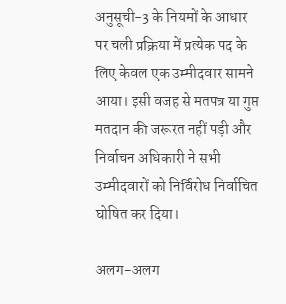अनुसूची-3 के नियमों के आधार पर चली प्रक्रिया में प्रत्येक पद के लिए केवल एक उम्मीदवार सामने आया। इसी वजह से मतपत्र या गुप्त मतदान की जरूरत नहीं पड़ी और निर्वाचन अधिकारी ने सभी उम्मीदवारों को निर्विरोध निर्वाचित घोषित कर दिया।

अलग-अलग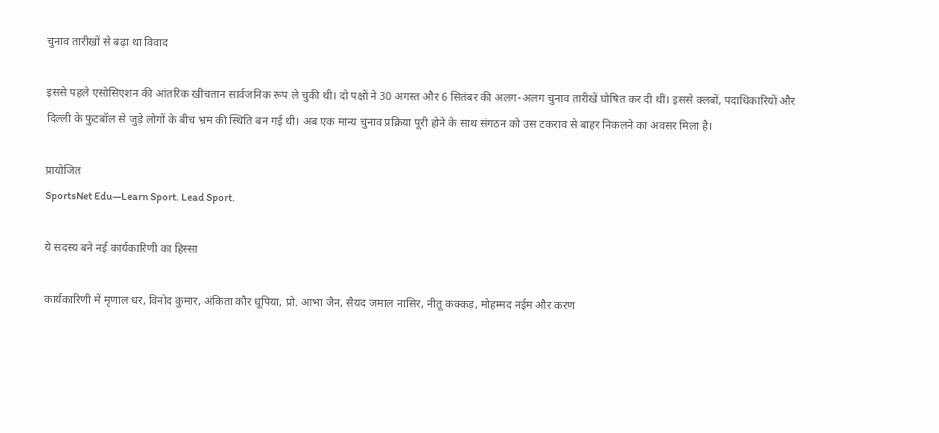चुनाव तारीखों से बढ़ा था विवाद

इससे पहले एसोसिएशन की आंतरिक खींचतान सार्वजनिक रूप ले चुकी थी। दो पक्षों ने 30 अगस्त और 6 सितंबर की अलग-अलग चुनाव तारीखें घोषित कर दी थीं। इससे क्लबों, पदाधिकारियों और दिल्ली के फुटबॉल से जुड़े लोगों के बीच भ्रम की स्थिति बन गई थी। अब एक मान्य चुनाव प्रक्रिया पूरी होने के साथ संगठन को उस टकराव से बाहर निकलने का अवसर मिला है।

प्रायोजित
SportsNet Edu—Learn Sport. Lead Sport.

ये सदस्य बने नई कार्यकारिणी का हिस्सा

कार्यकारिणी में मृणाल धर, विनोद कुमार, अंकिता कौर धूपिया, प्रो. आभा जैन, सैयद जमाल नासिर, नीतू कक्कड़, मोहम्मद नईम और करण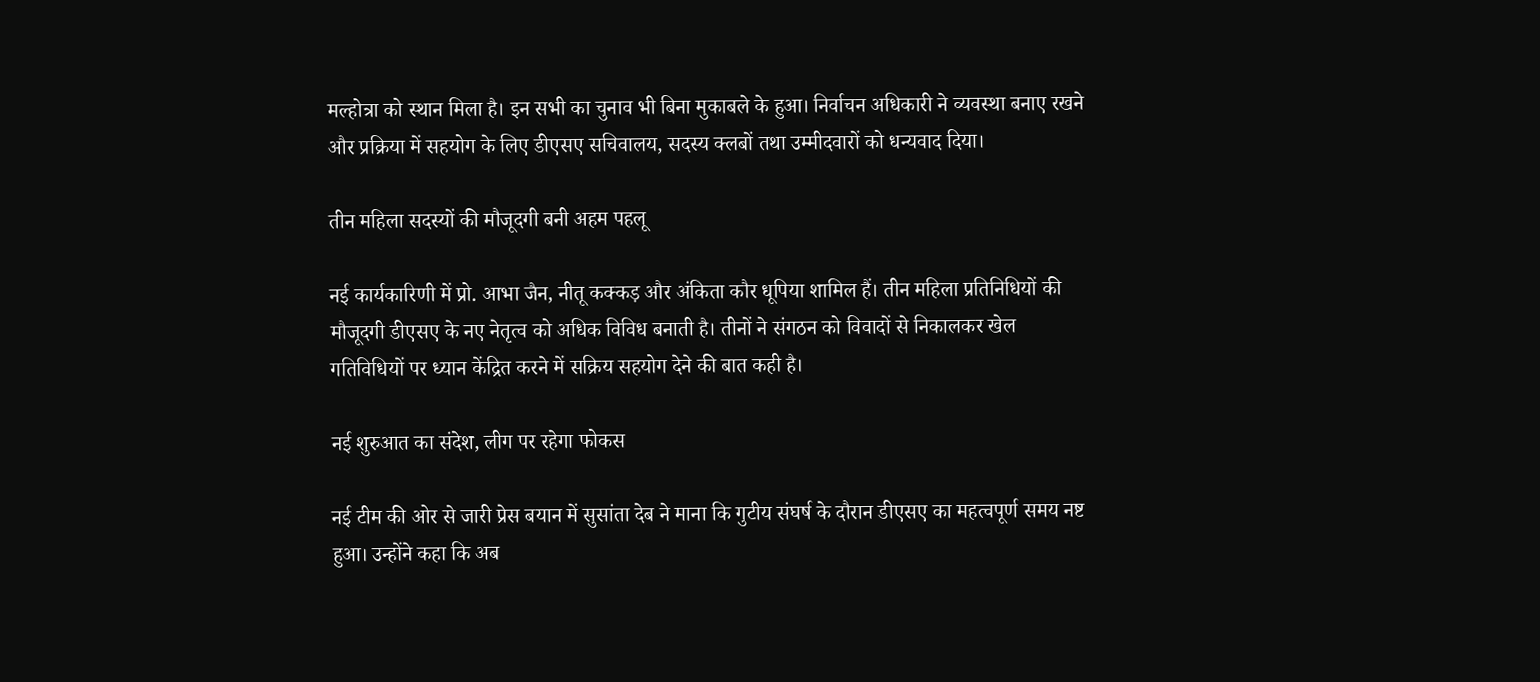मल्होत्रा को स्थान मिला है। इन सभी का चुनाव भी बिना मुकाबले के हुआ। निर्वाचन अधिकारी ने व्यवस्था बनाए रखने और प्रक्रिया में सहयोग के लिए डीएसए सचिवालय, सदस्य क्लबों तथा उम्मीदवारों को धन्यवाद दिया।

तीन महिला सदस्यों की मौजूदगी बनी अहम पहलू

नई कार्यकारिणी में प्रो. आभा जैन, नीतू कक्कड़ और अंकिता कौर धूपिया शामिल हैं। तीन महिला प्रतिनिधियों की मौजूदगी डीएसए के नए नेतृत्व को अधिक विविध बनाती है। तीनों ने संगठन को विवादों से निकालकर खेल गतिविधियों पर ध्यान केंद्रित करने में सक्रिय सहयोग देने की बात कही है।

नई शुरुआत का संदेश, लीग पर रहेगा फोकस

नई टीम की ओर से जारी प्रेस बयान में सुसांता देब ने माना कि गुटीय संघर्ष के दौरान डीएसए का महत्वपूर्ण समय नष्ट हुआ। उन्होंने कहा कि अब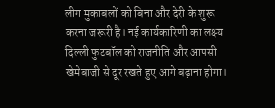लीग मुकाबलों को बिना और देरी के शुरू करना जरूरी है। नई कार्यकारिणी का लक्ष्य दिल्ली फुटबॉल को राजनीति और आपसी खेमेबाजी से दूर रखते हुए आगे बढ़ाना होगा।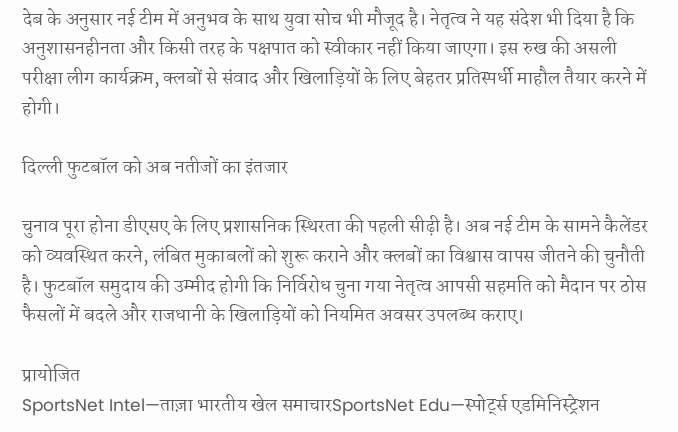देब के अनुसार नई टीम में अनुभव के साथ युवा सोच भी मौजूद है। नेतृत्व ने यह संदेश भी दिया है कि अनुशासनहीनता और किसी तरह के पक्षपात को स्वीकार नहीं किया जाएगा। इस रुख की असली परीक्षा लीग कार्यक्रम, क्लबों से संवाद और खिलाड़ियों के लिए बेहतर प्रतिस्पर्धी माहौल तैयार करने में होगी।

दिल्ली फुटबॉल को अब नतीजों का इंतजार

चुनाव पूरा होना डीएसए के लिए प्रशासनिक स्थिरता की पहली सीढ़ी है। अब नई टीम के सामने कैलेंडर को व्यवस्थित करने, लंबित मुकाबलों को शुरू कराने और क्लबों का विश्वास वापस जीतने की चुनौती है। फुटबॉल समुदाय की उम्मीद होगी कि निर्विरोध चुना गया नेतृत्व आपसी सहमति को मैदान पर ठोस फैसलों में बदले और राजधानी के खिलाड़ियों को नियमित अवसर उपलब्ध कराए।

प्रायोजित
SportsNet Intel—ताज़ा भारतीय खेल समाचारSportsNet Edu—स्पोर्ट्स एडमिनिस्ट्रेशन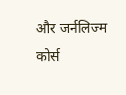और जर्नलिज्म कोर्स